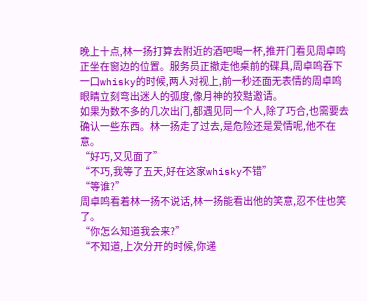晚上十点,林一扬打算去附近的酒吧喝一杯,推开门看见周卓鸣正坐在窗边的位置。服务员正撤走他桌前的碟具,周卓鸣吞下一口whisky的时候,两人对视上,前一秒还面无表情的周卓鸣眼睛立刻弯出迷人的弧度,像月神的狡黠邀请。
如果为数不多的几次出门,都遇见同一个人,除了巧合,也需要去确认一些东西。林一扬走了过去,是危险还是爱情呢,他不在意。
“好巧,又见面了”
“不巧,我等了五天,好在这家whisky不错”
“等谁?”
周卓鸣看着林一扬不说话,林一扬能看出他的笑意,忍不住也笑了。
“你怎么知道我会来?”
“不知道,上次分开的时候,你递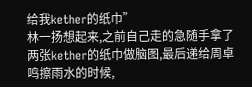给我kether的纸巾”
林一扬想起来,之前自己走的急随手拿了两张kether的纸巾做脑图,最后递给周卓鸣擦雨水的时候,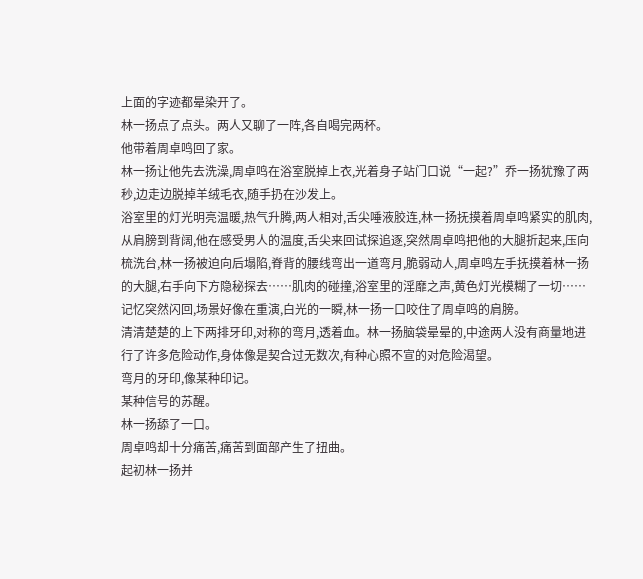上面的字迹都晕染开了。
林一扬点了点头。两人又聊了一阵,各自喝完两杯。
他带着周卓鸣回了家。
林一扬让他先去洗澡,周卓鸣在浴室脱掉上衣,光着身子站门口说“一起?”乔一扬犹豫了两秒,边走边脱掉羊绒毛衣,随手扔在沙发上。
浴室里的灯光明亮温暖,热气升腾,两人相对,舌尖唾液胶连,林一扬抚摸着周卓鸣紧实的肌肉,从肩膀到背阔,他在感受男人的温度,舌尖来回试探追逐,突然周卓鸣把他的大腿折起来,压向梳洗台,林一扬被迫向后塌陷,脊背的腰线弯出一道弯月,脆弱动人,周卓鸣左手抚摸着林一扬的大腿,右手向下方隐秘探去……肌肉的碰撞,浴室里的淫靡之声,黄色灯光模糊了一切……记忆突然闪回,场景好像在重演,白光的一瞬,林一扬一口咬住了周卓鸣的肩膀。
清清楚楚的上下两排牙印,对称的弯月,透着血。林一扬脑袋晕晕的,中途两人没有商量地进行了许多危险动作,身体像是契合过无数次,有种心照不宣的对危险渴望。
弯月的牙印,像某种印记。
某种信号的苏醒。
林一扬舔了一口。
周卓鸣却十分痛苦,痛苦到面部产生了扭曲。
起初林一扬并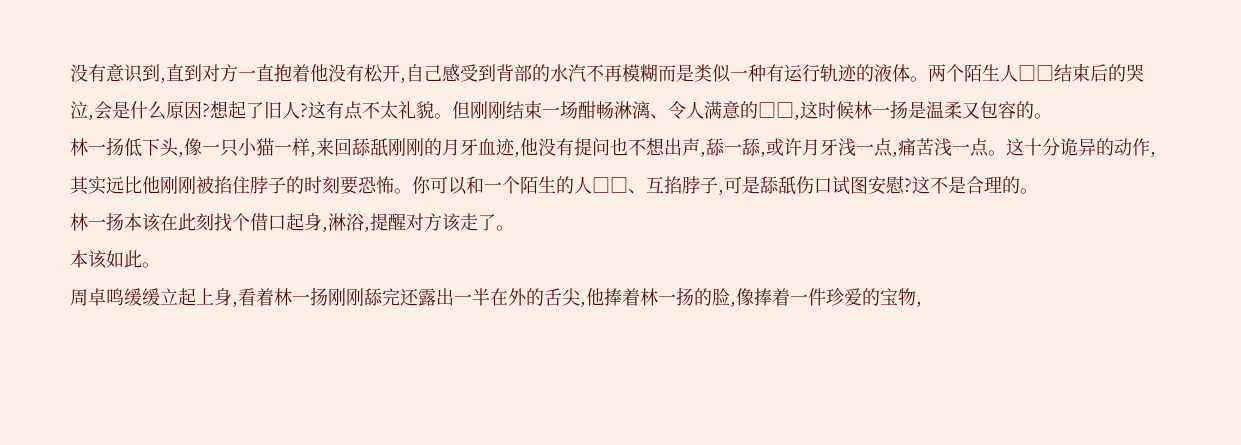没有意识到,直到对方一直抱着他没有松开,自己感受到背部的水汽不再模糊而是类似一种有运行轨迹的液体。两个陌生人□□结束后的哭泣,会是什么原因?想起了旧人?这有点不太礼貌。但刚刚结束一场酣畅淋漓、令人满意的□□,这时候林一扬是温柔又包容的。
林一扬低下头,像一只小猫一样,来回舔舐刚刚的月牙血迹,他没有提问也不想出声,舔一舔,或许月牙浅一点,痛苦浅一点。这十分诡异的动作,其实远比他刚刚被掐住脖子的时刻要恐怖。你可以和一个陌生的人□□、互掐脖子,可是舔舐伤口试图安慰?这不是合理的。
林一扬本该在此刻找个借口起身,淋浴,提醒对方该走了。
本该如此。
周卓鸣缓缓立起上身,看着林一扬刚刚舔完还露出一半在外的舌尖,他捧着林一扬的脸,像捧着一件珍爱的宝物,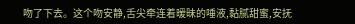吻了下去。这个吻安静,舌尖牵连着暧昧的唾液,黏腻甜蜜,安抚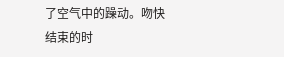了空气中的躁动。吻快结束的时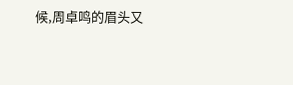候,周卓鸣的眉头又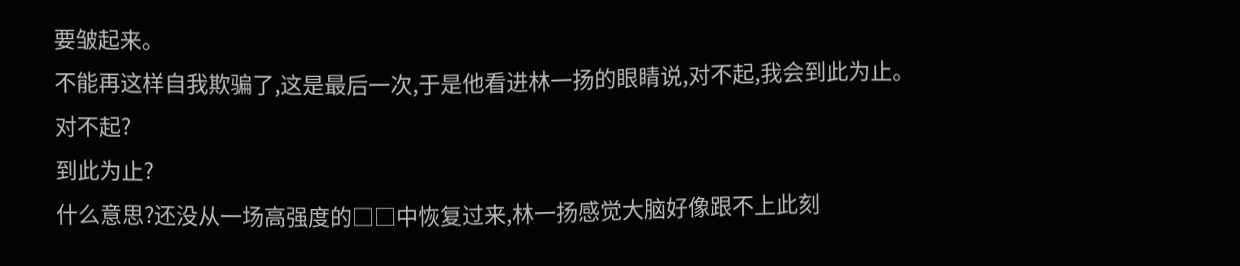要皱起来。
不能再这样自我欺骗了,这是最后一次,于是他看进林一扬的眼睛说,对不起,我会到此为止。
对不起?
到此为止?
什么意思?还没从一场高强度的□□中恢复过来,林一扬感觉大脑好像跟不上此刻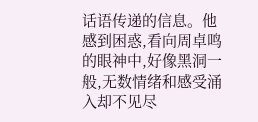话语传递的信息。他感到困惑,看向周卓鸣的眼神中,好像黑洞一般,无数情绪和感受涌入却不见尽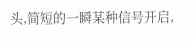头,简短的一瞬某种信号开启,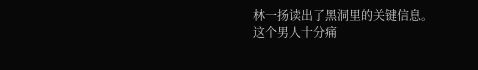林一扬读出了黑洞里的关键信息。
这个男人十分痛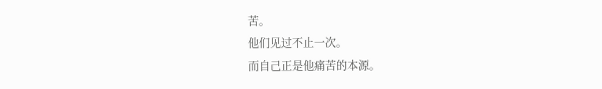苦。
他们见过不止一次。
而自己正是他痛苦的本源。